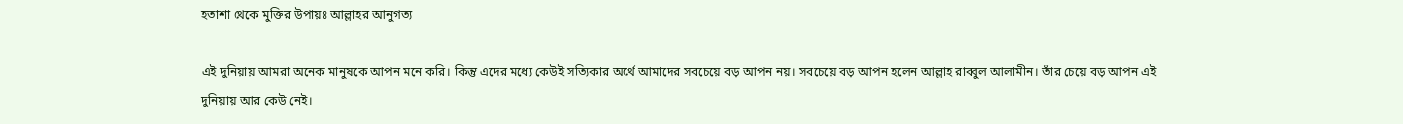হতাশা থেকে মুক্তির উপায়ঃ আল্লাহর আনুগত্য

এই দুনিয়ায় আমরা অনেক মানুষকে আপন মনে করি। কিন্তু এদের মধ্যে কেউই সত্যিকার অর্থে আমাদের সবচেয়ে বড় আপন নয়। সবচেয়ে বড় আপন হলেন আল্লাহ রাব্বুল আলামীন। তাঁর চেয়ে বড় আপন এই দুনিয়ায় আর কেউ নেই।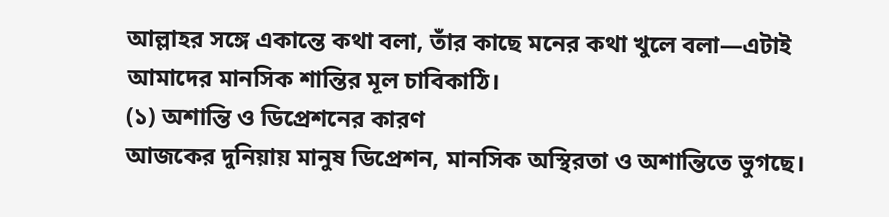আল্লাহর সঙ্গে একান্তে কথা বলা, তাঁর কাছে মনের কথা খুলে বলা—এটাই আমাদের মানসিক শান্তির মূল চাবিকাঠি।
(১) অশান্তি ও ডিপ্রেশনের কারণ
আজকের দুনিয়ায় মানুষ ডিপ্রেশন, মানসিক অস্থিরতা ও অশান্তিতে ভুগছে।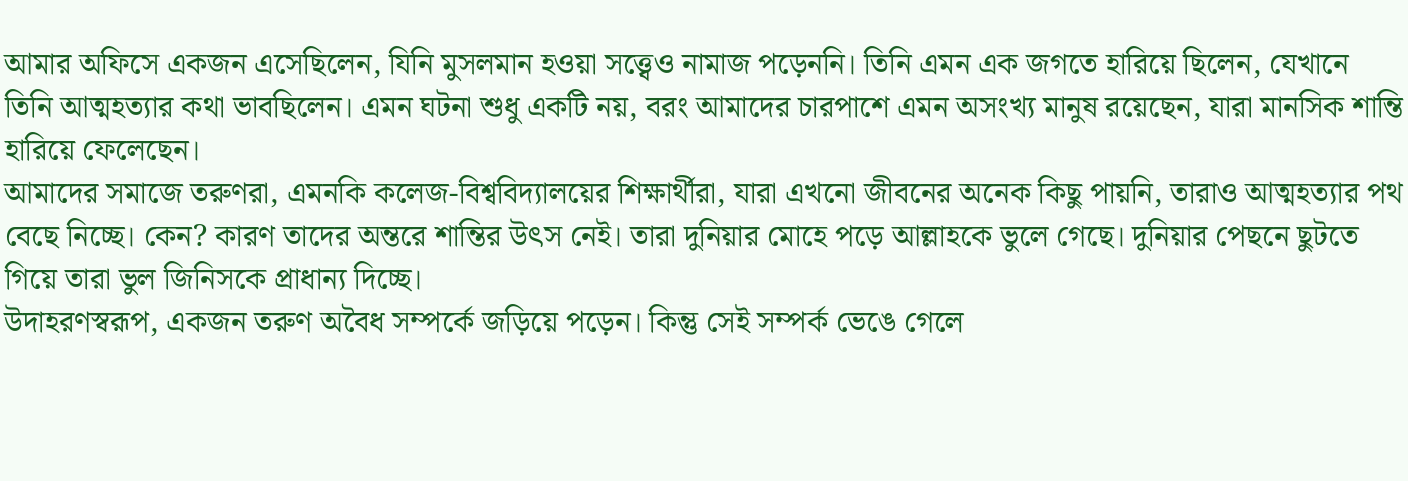আমার অফিসে একজন এসেছিলেন, যিনি মুসলমান হওয়া সত্ত্বেও নামাজ পড়েননি। তিনি এমন এক জগতে হারিয়ে ছিলেন, যেখানে তিনি আত্মহত্যার কথা ভাবছিলেন। এমন ঘটনা শুধু একটি নয়, বরং আমাদের চারপাশে এমন অসংখ্য মানুষ রয়েছেন, যারা মানসিক শান্তি হারিয়ে ফেলেছেন।
আমাদের সমাজে তরুণরা, এমনকি কলেজ-বিশ্ববিদ্যালয়ের শিক্ষার্থীরা, যারা এখনো জীবনের অনেক কিছু পায়নি, তারাও আত্মহত্যার পথ বেছে নিচ্ছে। কেন? কারণ তাদের অন্তরে শান্তির উৎস নেই। তারা দুনিয়ার মোহে পড়ে আল্লাহকে ভুলে গেছে। দুনিয়ার পেছনে ছুটতে গিয়ে তারা ভুল জিনিসকে প্রাধান্য দিচ্ছে।
উদাহরণস্বরূপ, একজন তরুণ অবৈধ সম্পর্কে জড়িয়ে পড়েন। কিন্তু সেই সম্পর্ক ভেঙে গেলে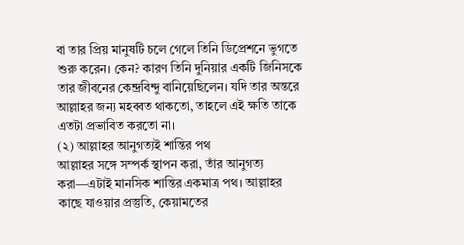বা তার প্রিয় মানুষটি চলে গেলে তিনি ডিপ্রেশনে ভুগতে শুরু করেন। কেন? কারণ তিনি দুনিয়ার একটি জিনিসকে তার জীবনের কেন্দ্রবিন্দু বানিয়েছিলেন। যদি তার অন্তরে আল্লাহর জন্য মহব্বত থাকতো, তাহলে এই ক্ষতি তাকে এতটা প্রভাবিত করতো না।
(২) আল্লাহর আনুগত্যই শান্তির পথ
আল্লাহর সঙ্গে সম্পর্ক স্থাপন করা, তাঁর আনুগত্য করা—এটাই মানসিক শান্তির একমাত্র পথ। আল্লাহর কাছে যাওয়ার প্রস্তুতি, কেয়ামতের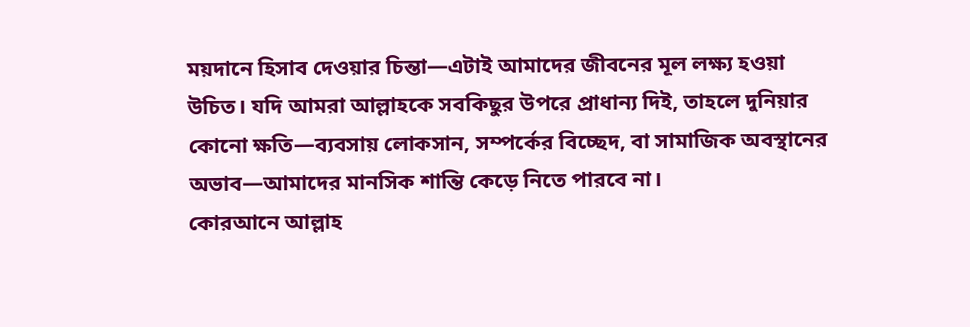ময়দানে হিসাব দেওয়ার চিন্তা—এটাই আমাদের জীবনের মূল লক্ষ্য হওয়া উচিত। যদি আমরা আল্লাহকে সবকিছুর উপরে প্রাধান্য দিই, তাহলে দুনিয়ার কোনো ক্ষতি—ব্যবসায় লোকসান, সম্পর্কের বিচ্ছেদ, বা সামাজিক অবস্থানের অভাব—আমাদের মানসিক শান্তি কেড়ে নিতে পারবে না।
কোরআনে আল্লাহ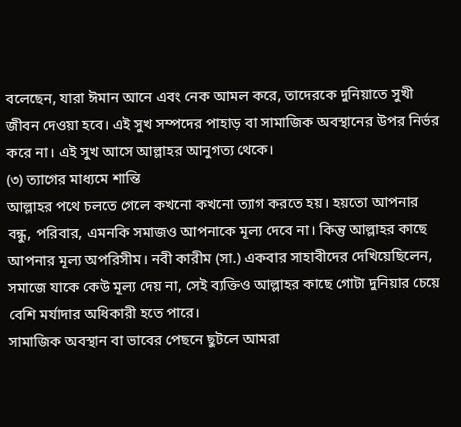বলেছেন, যারা ঈমান আনে এবং নেক আমল করে, তাদেরকে দুনিয়াতে সুখী জীবন দেওয়া হবে। এই সুখ সম্পদের পাহাড় বা সামাজিক অবস্থানের উপর নির্ভর করে না। এই সুখ আসে আল্লাহর আনুগত্য থেকে।
(৩) ত্যাগের মাধ্যমে শান্তি
আল্লাহর পথে চলতে গেলে কখনো কখনো ত্যাগ করতে হয়। হয়তো আপনার বন্ধু, পরিবার, এমনকি সমাজও আপনাকে মূল্য দেবে না। কিন্তু আল্লাহর কাছে আপনার মূল্য অপরিসীম। নবী কারীম (সা.) একবার সাহাবীদের দেখিয়েছিলেন, সমাজে যাকে কেউ মূল্য দেয় না, সেই ব্যক্তিও আল্লাহর কাছে গোটা দুনিয়ার চেয়ে বেশি মর্যাদার অধিকারী হতে পারে।
সামাজিক অবস্থান বা ভাবের পেছনে ছুটলে আমরা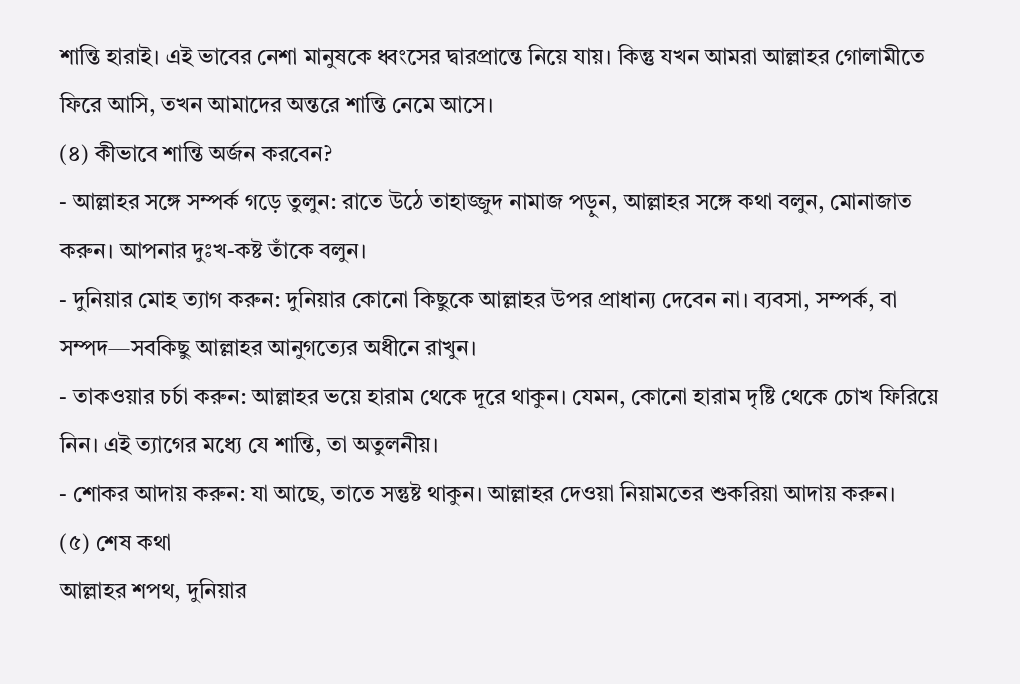শান্তি হারাই। এই ভাবের নেশা মানুষকে ধ্বংসের দ্বারপ্রান্তে নিয়ে যায়। কিন্তু যখন আমরা আল্লাহর গোলামীতে ফিরে আসি, তখন আমাদের অন্তরে শান্তি নেমে আসে।
(৪) কীভাবে শান্তি অর্জন করবেন?
- আল্লাহর সঙ্গে সম্পর্ক গড়ে তুলুন: রাতে উঠে তাহাজ্জুদ নামাজ পড়ুন, আল্লাহর সঙ্গে কথা বলুন, মোনাজাত করুন। আপনার দুঃখ-কষ্ট তাঁকে বলুন।
- দুনিয়ার মোহ ত্যাগ করুন: দুনিয়ার কোনো কিছুকে আল্লাহর উপর প্রাধান্য দেবেন না। ব্যবসা, সম্পর্ক, বা সম্পদ—সবকিছু আল্লাহর আনুগত্যের অধীনে রাখুন।
- তাকওয়ার চর্চা করুন: আল্লাহর ভয়ে হারাম থেকে দূরে থাকুন। যেমন, কোনো হারাম দৃষ্টি থেকে চোখ ফিরিয়ে নিন। এই ত্যাগের মধ্যে যে শান্তি, তা অতুলনীয়।
- শোকর আদায় করুন: যা আছে, তাতে সন্তুষ্ট থাকুন। আল্লাহর দেওয়া নিয়ামতের শুকরিয়া আদায় করুন।
(৫) শেষ কথা
আল্লাহর শপথ, দুনিয়ার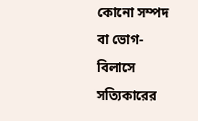কোনো সম্পদ বা ভোগ-বিলাসে সত্যিকারের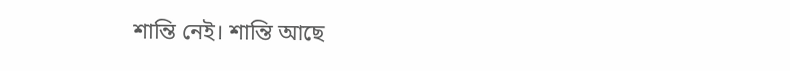শান্তি নেই। শান্তি আছে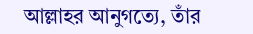আল্লাহর আনুগত্যে, তাঁর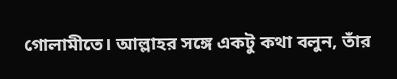গোলামীতে। আল্লাহর সঙ্গে একটু কথা বলুন, তাঁর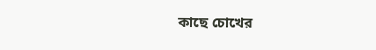কাছে চোখের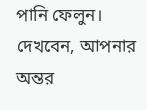পানি ফেলুন। দেখবেন, আপনার অন্তর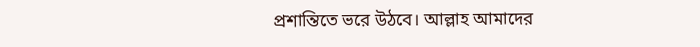প্রশান্তিতে ভরে উঠবে। আল্লাহ আমাদের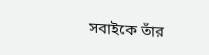সবাইকে তাঁর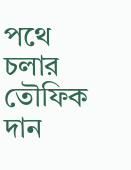পথে চলার তৌফিক দান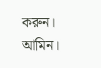করুন। আমিন।